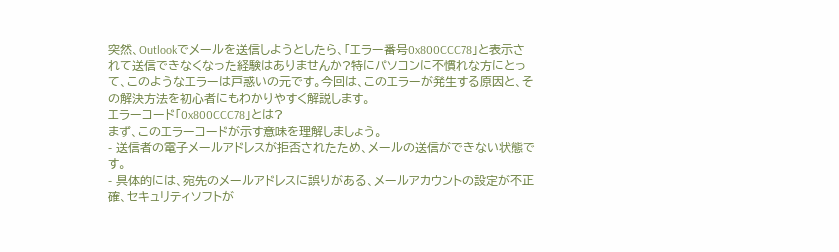突然、Outlookでメールを送信しようとしたら、「エラー番号0x800CCC78」と表示されて送信できなくなった経験はありませんか?特にパソコンに不慣れな方にとって、このようなエラーは戸惑いの元です。今回は、このエラーが発生する原因と、その解決方法を初心者にもわかりやすく解説します。
エラーコード「0x800CCC78」とは?
まず、このエラーコードが示す意味を理解しましょう。
- 送信者の電子メールアドレスが拒否されたため、メールの送信ができない状態です。
- 具体的には、宛先のメールアドレスに誤りがある、メールアカウントの設定が不正確、セキュリティソフトが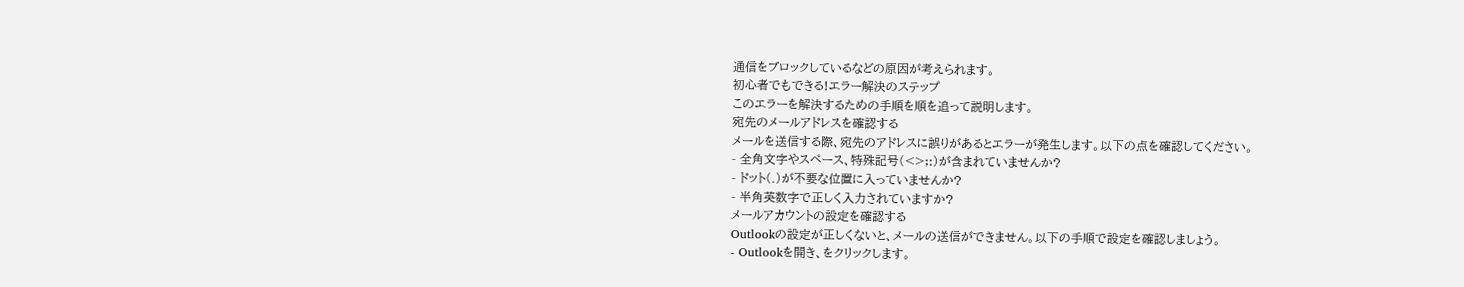通信をブロックしているなどの原因が考えられます。
初心者でもできる!エラー解決のステップ
このエラーを解決するための手順を順を追って説明します。
宛先のメールアドレスを確認する
メールを送信する際、宛先のアドレスに誤りがあるとエラーが発生します。以下の点を確認してください。
- 全角文字やスペース、特殊記号(<>;:)が含まれていませんか?
- ドット(.)が不要な位置に入っていませんか?
- 半角英数字で正しく入力されていますか?
メールアカウントの設定を確認する
Outlookの設定が正しくないと、メールの送信ができません。以下の手順で設定を確認しましょう。
- Outlookを開き、をクリックします。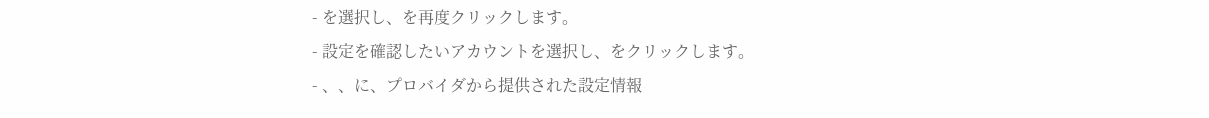- を選択し、を再度クリックします。
- 設定を確認したいアカウントを選択し、をクリックします。
- 、、に、プロバイダから提供された設定情報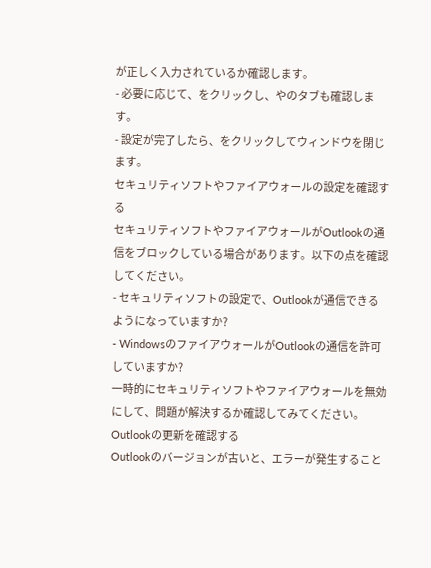が正しく入力されているか確認します。
- 必要に応じて、をクリックし、やのタブも確認します。
- 設定が完了したら、をクリックしてウィンドウを閉じます。
セキュリティソフトやファイアウォールの設定を確認する
セキュリティソフトやファイアウォールがOutlookの通信をブロックしている場合があります。以下の点を確認してください。
- セキュリティソフトの設定で、Outlookが通信できるようになっていますか?
- WindowsのファイアウォールがOutlookの通信を許可していますか?
一時的にセキュリティソフトやファイアウォールを無効にして、問題が解決するか確認してみてください。
Outlookの更新を確認する
Outlookのバージョンが古いと、エラーが発生すること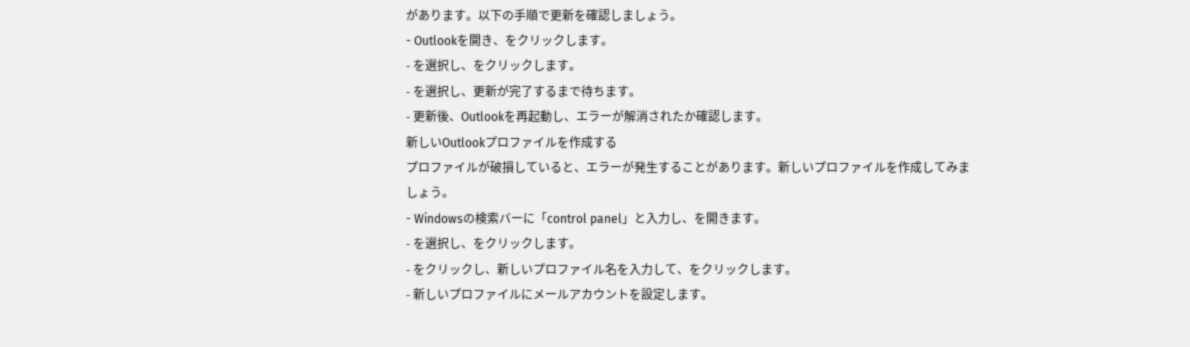があります。以下の手順で更新を確認しましょう。
- Outlookを開き、をクリックします。
- を選択し、をクリックします。
- を選択し、更新が完了するまで待ちます。
- 更新後、Outlookを再起動し、エラーが解消されたか確認します。
新しいOutlookプロファイルを作成する
プロファイルが破損していると、エラーが発生することがあります。新しいプロファイルを作成してみましょう。
- Windowsの検索バーに「control panel」と入力し、を開きます。
- を選択し、をクリックします。
- をクリックし、新しいプロファイル名を入力して、をクリックします。
- 新しいプロファイルにメールアカウントを設定します。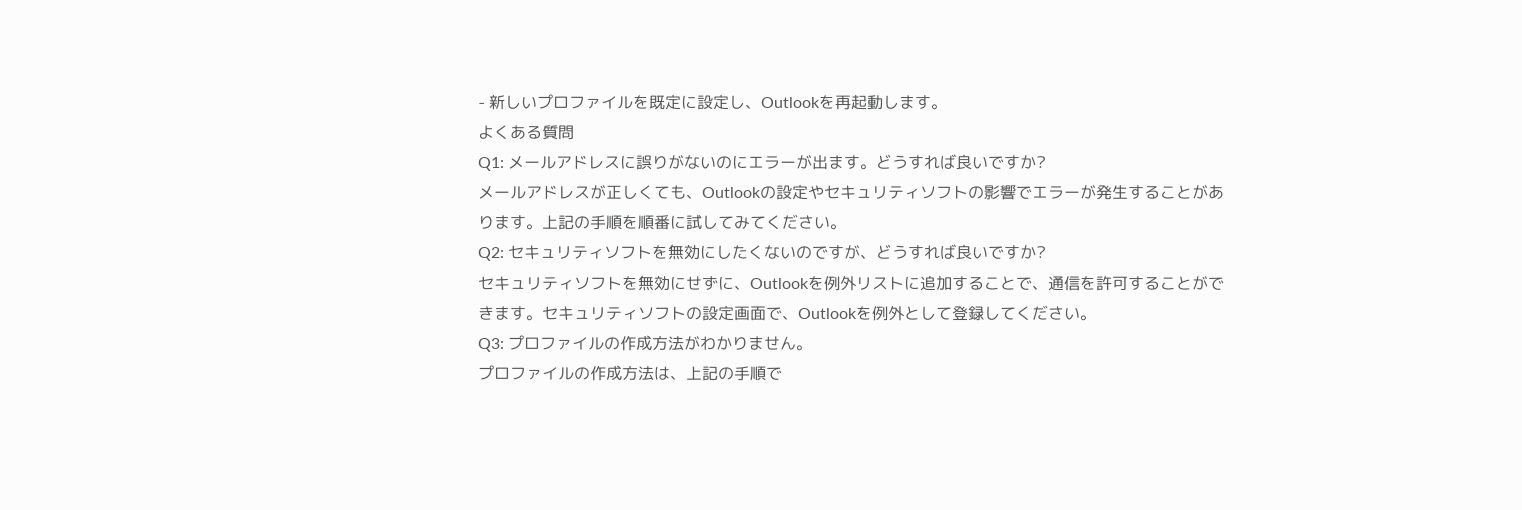- 新しいプロファイルを既定に設定し、Outlookを再起動します。
よくある質問
Q1: メールアドレスに誤りがないのにエラーが出ます。どうすれば良いですか?
メールアドレスが正しくても、Outlookの設定やセキュリティソフトの影響でエラーが発生することがあります。上記の手順を順番に試してみてください。
Q2: セキュリティソフトを無効にしたくないのですが、どうすれば良いですか?
セキュリティソフトを無効にせずに、Outlookを例外リストに追加することで、通信を許可することができます。セキュリティソフトの設定画面で、Outlookを例外として登録してください。
Q3: プロファイルの作成方法がわかりません。
プロファイルの作成方法は、上記の手順で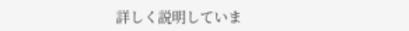詳しく説明していま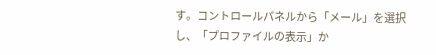す。コントロールパネルから「メール」を選択し、「プロファイルの表示」か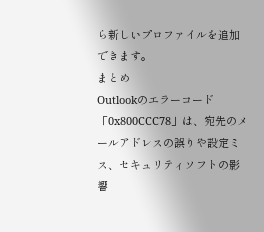ら新しいプロファイルを追加できます。
まとめ
Outlookのエラーコード「0x800CCC78」は、宛先のメールアドレスの誤りや設定ミス、セキュリティソフトの影響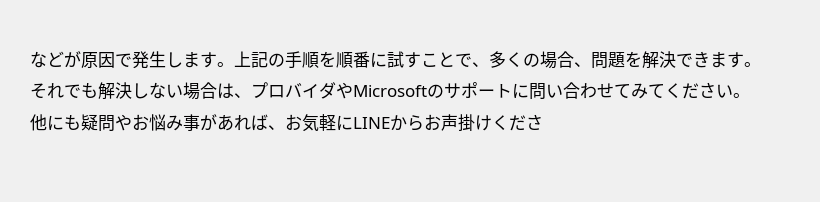などが原因で発生します。上記の手順を順番に試すことで、多くの場合、問題を解決できます。それでも解決しない場合は、プロバイダやMicrosoftのサポートに問い合わせてみてください。
他にも疑問やお悩み事があれば、お気軽にLINEからお声掛けくださ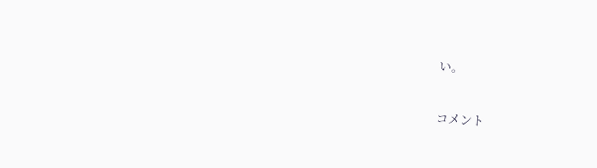い。



コメント